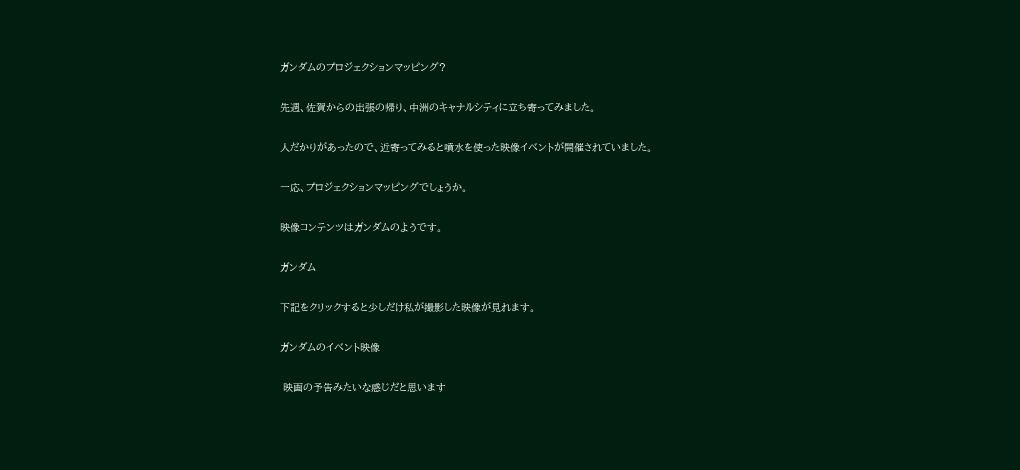ガンダムのプロジェクションマッピング?

先週、佐賀からの出張の帰り、中洲のキャナルシティに立ち寄ってみました。

人だかりがあったので、近寄ってみると噴水を使った映像イベントが開催されていました。

一応、プロジェクションマッピングでしょうか。

映像コンテンツはガンダムのようです。

ガンダム

下記をクリックすると少しだけ私が撮影した映像が見れます。

ガンダムのイベント映像

 映画の予告みたいな感じだと思います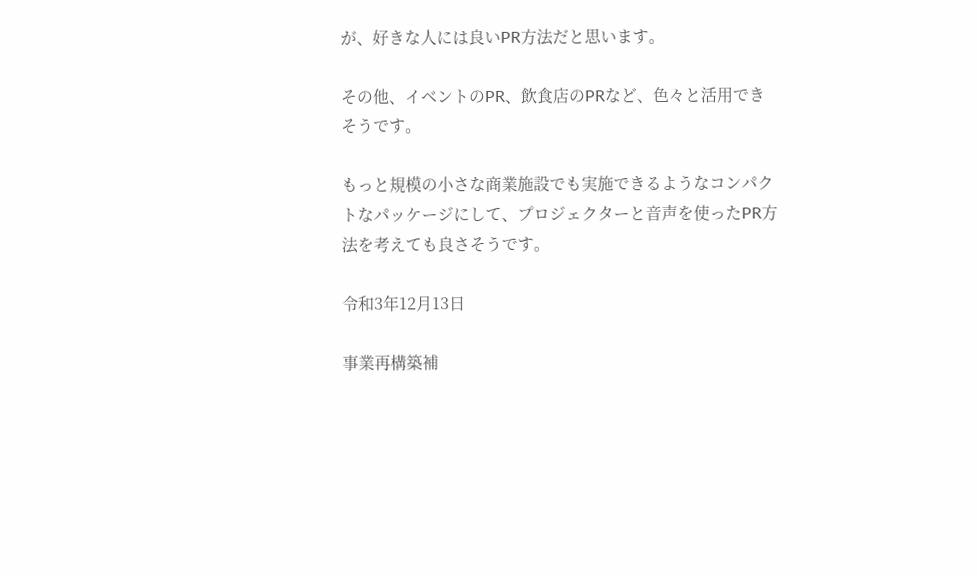が、好きな人には良いPR方法だと思います。

その他、イベントのPR、飲食店のPRなど、色々と活用できそうです。

もっと規模の小さな商業施設でも実施できるようなコンパクトなパッケージにして、プロジェクターと音声を使ったPR方法を考えても良さそうです。

令和3年12月13日

事業再構築補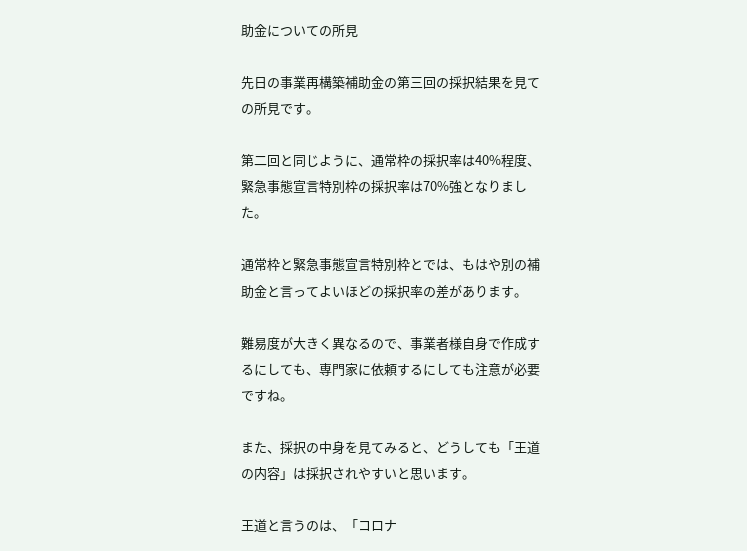助金についての所見

先日の事業再構築補助金の第三回の採択結果を見ての所見です。

第二回と同じように、通常枠の採択率は40%程度、緊急事態宣言特別枠の採択率は70%強となりました。

通常枠と緊急事態宣言特別枠とでは、もはや別の補助金と言ってよいほどの採択率の差があります。

難易度が大きく異なるので、事業者様自身で作成するにしても、専門家に依頼するにしても注意が必要ですね。

また、採択の中身を見てみると、どうしても「王道の内容」は採択されやすいと思います。

王道と言うのは、「コロナ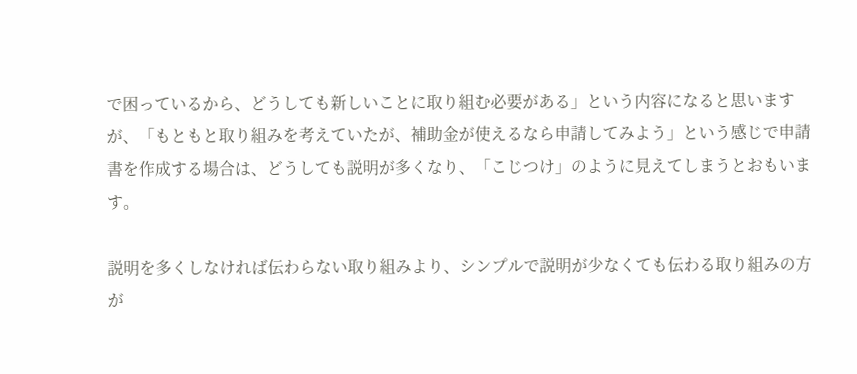で困っているから、どうしても新しいことに取り組む必要がある」という内容になると思いますが、「もともと取り組みを考えていたが、補助金が使えるなら申請してみよう」という感じで申請書を作成する場合は、どうしても説明が多くなり、「こじつけ」のように見えてしまうとおもいます。

説明を多くしなければ伝わらない取り組みより、シンプルで説明が少なくても伝わる取り組みの方が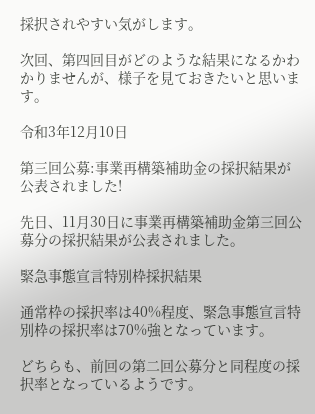採択されやすい気がします。

次回、第四回目がどのような結果になるかわかりませんが、様子を見ておきたいと思います。

令和3年12月10日

第三回公募:事業再構築補助金の採択結果が公表されました!

先日、11月30日に事業再構築補助金第三回公募分の採択結果が公表されました。

緊急事態宣言特別枠採択結果

通常枠の採択率は40%程度、緊急事態宣言特別枠の採択率は70%強となっています。

どちらも、前回の第二回公募分と同程度の採択率となっているようです。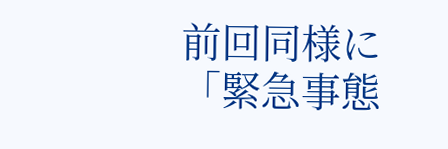前回同様に「緊急事態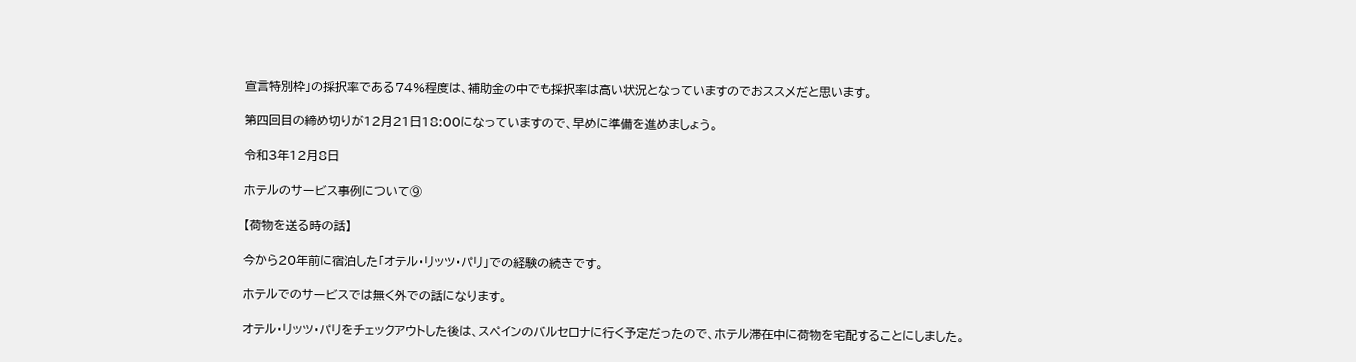宣言特別枠」の採択率である74%程度は、補助金の中でも採択率は高い状況となっていますのでおススメだと思います。

第四回目の締め切りが12月21日18:00になっていますので、早めに準備を進めましょう。

令和3年12月8日

ホテルのサービス事例について⑨

【荷物を送る時の話】

今から20年前に宿泊した「オテル・リッツ・パリ」での経験の続きです。

ホテルでのサービスでは無く外での話になります。

オテル・リッツ・パリをチェックアウトした後は、スペインのバルセロナに行く予定だったので、ホテル滞在中に荷物を宅配することにしました。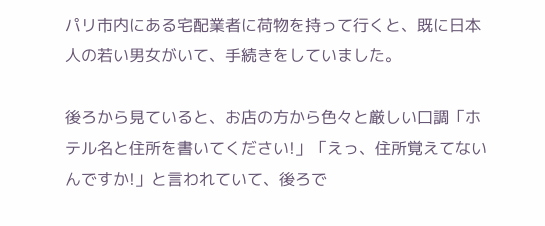パリ市内にある宅配業者に荷物を持って行くと、既に日本人の若い男女がいて、手続きをしていました。

後ろから見ていると、お店の方から色々と厳しい口調「ホテル名と住所を書いてください!」「えっ、住所覚えてないんですか!」と言われていて、後ろで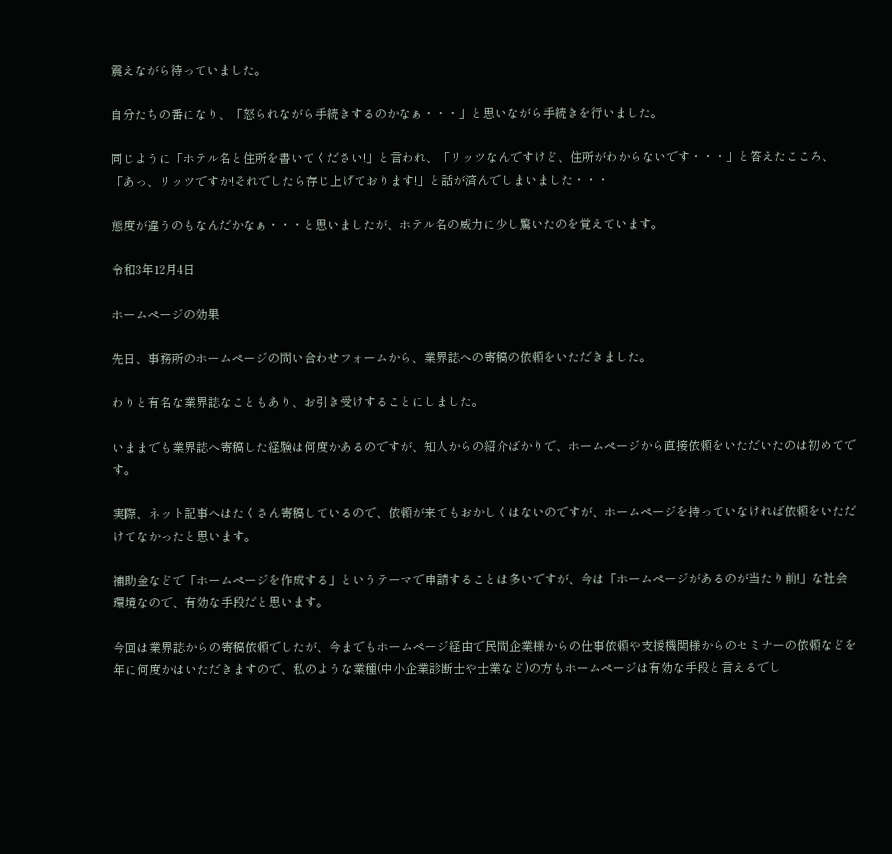震えながら待っていました。

自分たちの番になり、「怒られながら手続きするのかなぁ・・・」と思いながら手続きを行いました。

同じように「ホテル名と住所を書いてください!」と言われ、「リッツなんですけど、住所がわからないです・・・」と答えたこころ、「あっ、リッツですか!それでしたら存じ上げております!」と話が済んでしまいました・・・

態度が違うのもなんだかなぁ・・・と思いましたが、ホテル名の威力に少し驚いたのを覚えています。

令和3年12月4日

ホームページの効果

先日、事務所のホームページの問い合わせフォームから、業界誌への寄稿の依頼をいただきました。

わりと有名な業界誌なこともあり、お引き受けすることにしました。

いままでも業界誌へ寄稿した経験は何度かあるのですが、知人からの紹介ばかりで、ホームページから直接依頼をいただいたのは初めてです。

実際、ネット記事へはたくさん寄稿しているので、依頼が来てもおかしくはないのですが、ホームページを持っていなければ依頼をいただけてなかったと思います。

補助金などで「ホームページを作成する」というテーマで申請することは多いですが、今は「ホームページがあるのが当たり前!」な社会環境なので、有効な手段だと思います。

今回は業界誌からの寄稿依頼でしたが、今までもホームページ経由で民間企業様からの仕事依頼や支援機関様からのセミナーの依頼などを年に何度かはいただきますので、私のような業種(中小企業診断士や士業など)の方もホームページは有効な手段と言えるでし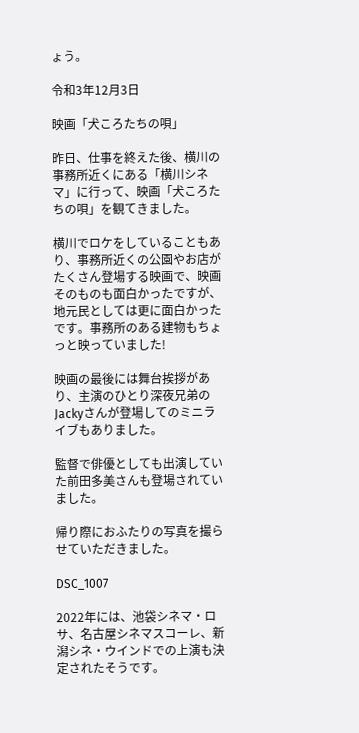ょう。

令和3年12月3日

映画「犬ころたちの唄」

昨日、仕事を終えた後、横川の事務所近くにある「横川シネマ」に行って、映画「犬ころたちの唄」を観てきました。

横川でロケをしていることもあり、事務所近くの公園やお店がたくさん登場する映画で、映画そのものも面白かったですが、地元民としては更に面白かったです。事務所のある建物もちょっと映っていました!

映画の最後には舞台挨拶があり、主演のひとり深夜兄弟のJackyさんが登場してのミニライブもありました。

監督で俳優としても出演していた前田多美さんも登場されていました。

帰り際におふたりの写真を撮らせていただきました。

DSC_1007

2022年には、池袋シネマ・ロサ、名古屋シネマスコーレ、新潟シネ・ウインドでの上演も決定されたそうです。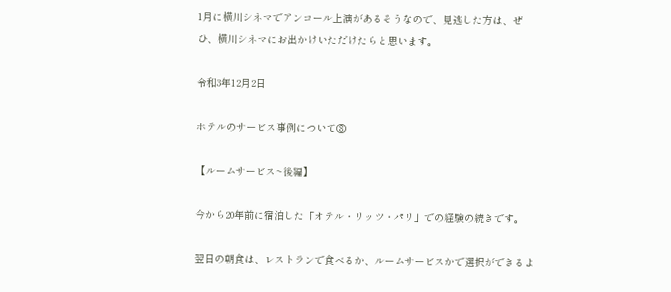1月に横川シネマでアンコール上演があるそうなので、見逃した方は、ぜひ、横川シネマにお出かけいただけたらと思います。

令和3年12月2日

ホテルのサービス事例について⑧

【ルームサービス~後編】

今から20年前に宿泊した「オテル・リッツ・パリ」での経験の続きです。

翌日の朝食は、レストランで食べるか、ルームサービスかで選択ができるよ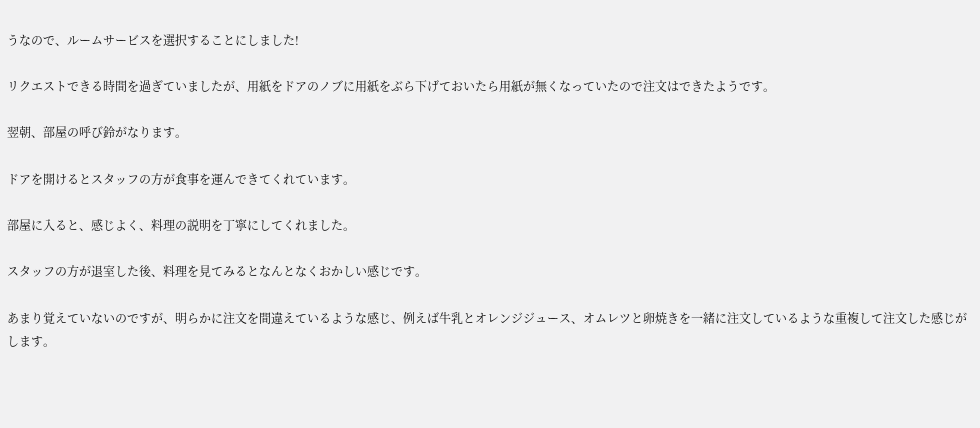うなので、ルームサービスを選択することにしました!

リクエストできる時間を過ぎていましたが、用紙をドアのノブに用紙をぶら下げておいたら用紙が無くなっていたので注文はできたようです。

翌朝、部屋の呼び鈴がなります。

ドアを開けるとスタッフの方が食事を運んできてくれています。

部屋に入ると、感じよく、料理の説明を丁寧にしてくれました。

スタッフの方が退室した後、料理を見てみるとなんとなくおかしい感じです。

あまり覚えていないのですが、明らかに注文を間違えているような感じ、例えば牛乳とオレンジジュース、オムレツと卵焼きを一緒に注文しているような重複して注文した感じがします。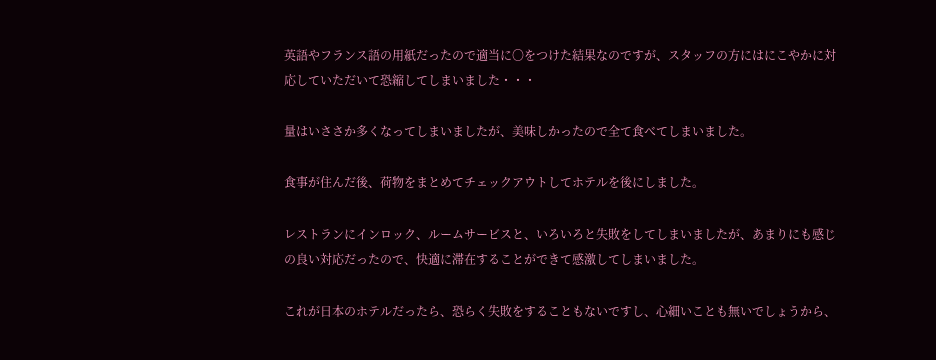英語やフランス語の用紙だったので適当に〇をつけた結果なのですが、スタッフの方にはにこやかに対応していただいて恐縮してしまいました・・・

量はいささか多くなってしまいましたが、美味しかったので全て食べてしまいました。

食事が住んだ後、荷物をまとめてチェックアウトしてホテルを後にしました。

レストランにインロック、ルームサービスと、いろいろと失敗をしてしまいましたが、あまりにも感じの良い対応だったので、快適に滞在することができて感激してしまいました。

これが日本のホテルだったら、恐らく失敗をすることもないですし、心細いことも無いでしょうから、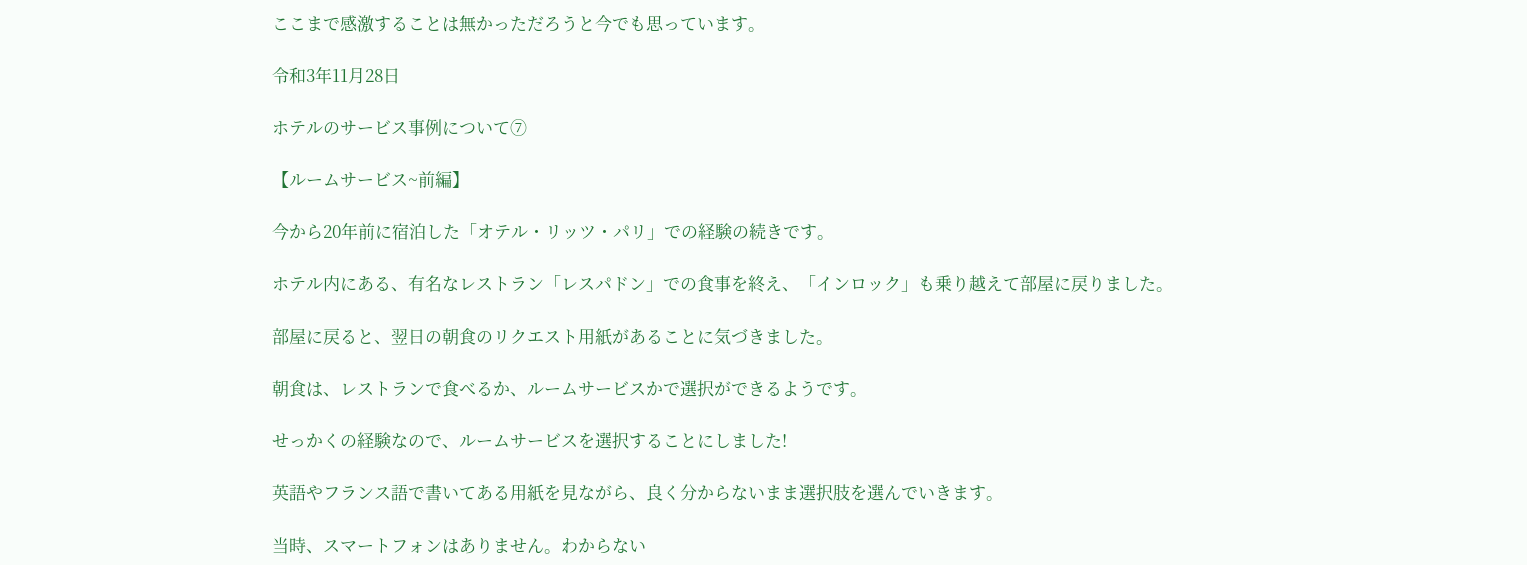ここまで感激することは無かっただろうと今でも思っています。

令和3年11月28日

ホテルのサービス事例について⑦

【ルームサービス~前編】

今から20年前に宿泊した「オテル・リッツ・パリ」での経験の続きです。

ホテル内にある、有名なレストラン「レスパドン」での食事を終え、「インロック」も乗り越えて部屋に戻りました。

部屋に戻ると、翌日の朝食のリクエスト用紙があることに気づきました。

朝食は、レストランで食べるか、ルームサービスかで選択ができるようです。

せっかくの経験なので、ルームサービスを選択することにしました!

英語やフランス語で書いてある用紙を見ながら、良く分からないまま選択肢を選んでいきます。

当時、スマートフォンはありません。わからない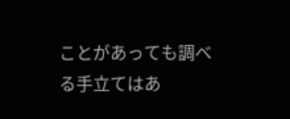ことがあっても調べる手立てはあ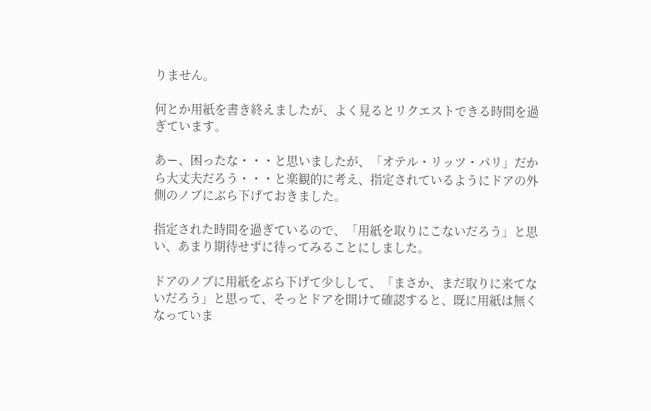りません。

何とか用紙を書き終えましたが、よく見るとリクエストできる時間を過ぎています。

あー、困ったな・・・と思いましたが、「オテル・リッツ・パリ」だから大丈夫だろう・・・と楽観的に考え、指定されているようにドアの外側のノブにぶら下げておきました。

指定された時間を過ぎているので、「用紙を取りにこないだろう」と思い、あまり期待せずに待ってみることにしました。

ドアのノブに用紙をぶら下げて少しして、「まさか、まだ取りに来てないだろう」と思って、そっとドアを開けて確認すると、既に用紙は無くなっていま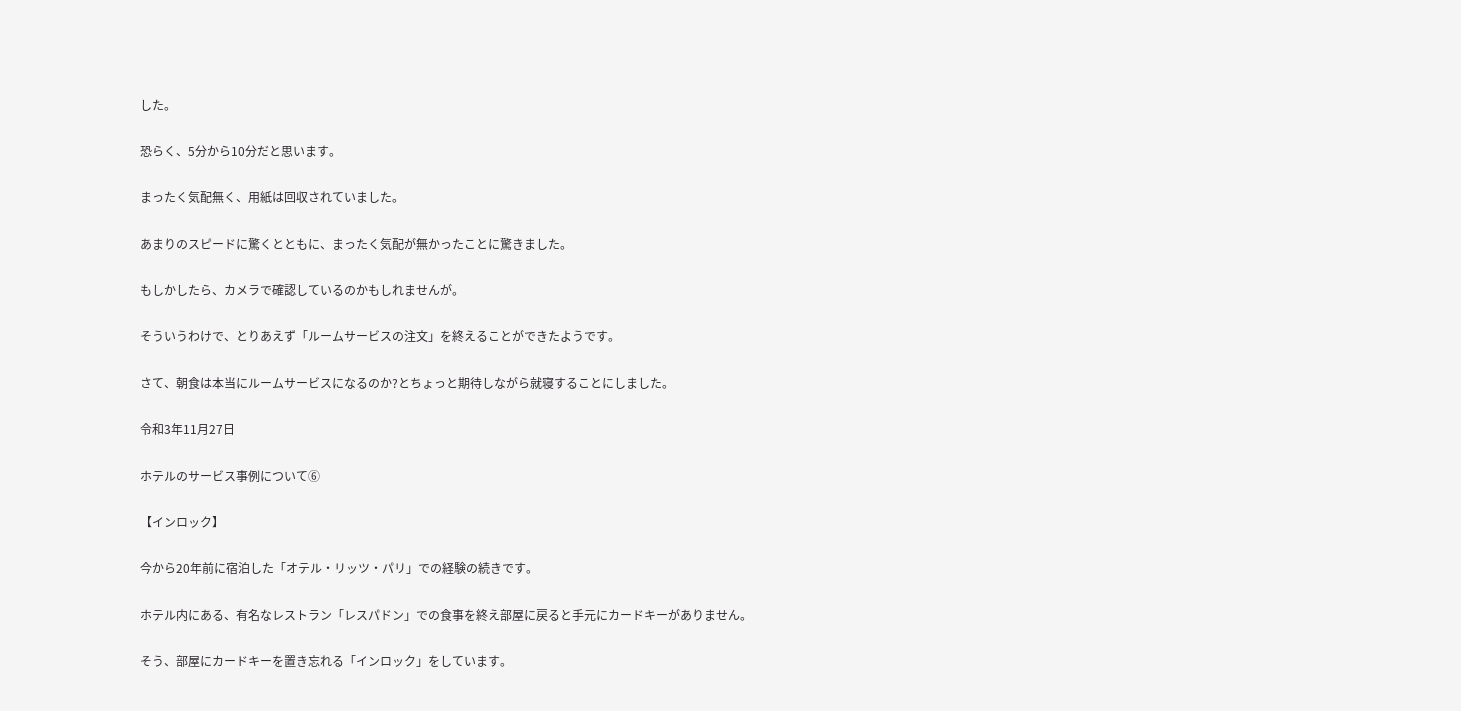した。

恐らく、5分から10分だと思います。

まったく気配無く、用紙は回収されていました。

あまりのスピードに驚くとともに、まったく気配が無かったことに驚きました。

もしかしたら、カメラで確認しているのかもしれませんが。

そういうわけで、とりあえず「ルームサービスの注文」を終えることができたようです。

さて、朝食は本当にルームサービスになるのか?とちょっと期待しながら就寝することにしました。

令和3年11月27日

ホテルのサービス事例について⑥

【インロック】

今から20年前に宿泊した「オテル・リッツ・パリ」での経験の続きです。

ホテル内にある、有名なレストラン「レスパドン」での食事を終え部屋に戻ると手元にカードキーがありません。

そう、部屋にカードキーを置き忘れる「インロック」をしています。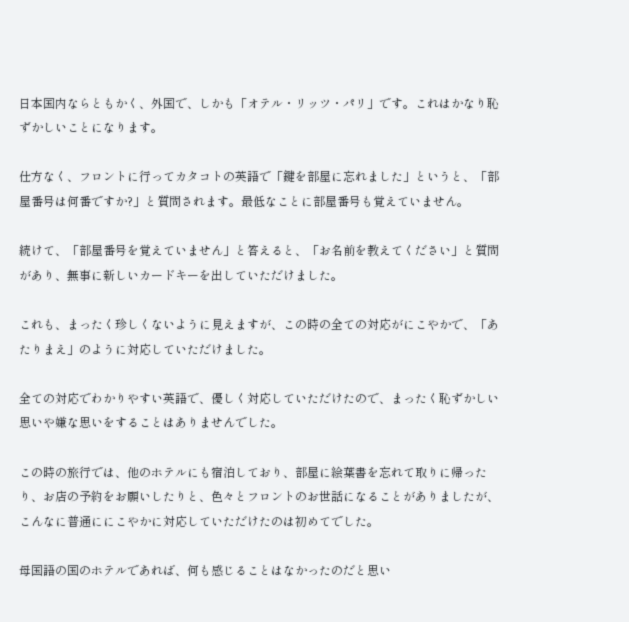日本国内ならともかく、外国で、しかも「オテル・リッツ・パリ」です。これはかなり恥ずかしいことになります。

仕方なく、フロントに行ってカタコトの英語で「鍵を部屋に忘れました」というと、「部屋番号は何番ですか?」と質問されます。最低なことに部屋番号も覚えていません。

続けて、「部屋番号を覚えていません」と答えると、「お名前を教えてください」と質問があり、無事に新しいカードキーを出していただけました。

これも、まったく珍しくないように見えますが、この時の全ての対応がにこやかで、「あたりまえ」のように対応していただけました。

全ての対応でわかりやすい英語で、優しく対応していただけたので、まったく恥ずかしい思いや嫌な思いをすることはありませんでした。

この時の旅行では、他のホテルにも宿泊しており、部屋に絵葉書を忘れて取りに帰ったり、お店の予約をお願いしたりと、色々とフロントのお世話になることがありましたが、こんなに普通ににこやかに対応していただけたのは初めてでした。

母国語の国のホテルであれば、何も感じることはなかったのだと思い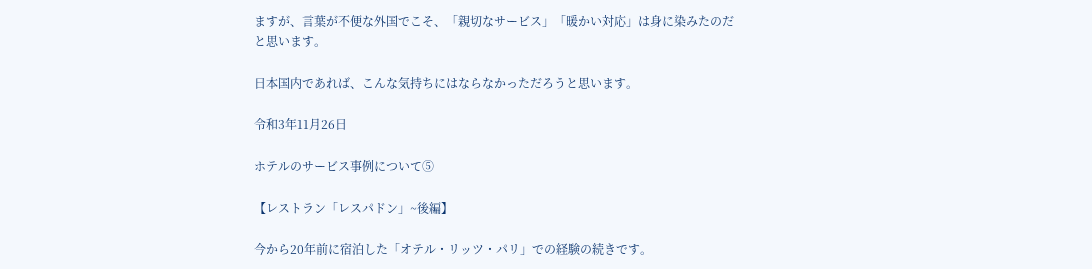ますが、言葉が不便な外国でこそ、「親切なサービス」「暖かい対応」は身に染みたのだと思います。

日本国内であれば、こんな気持ちにはならなかっただろうと思います。

令和3年11月26日

ホテルのサービス事例について⑤

【レストラン「レスパドン」~後編】

今から20年前に宿泊した「オテル・リッツ・パリ」での経験の続きです。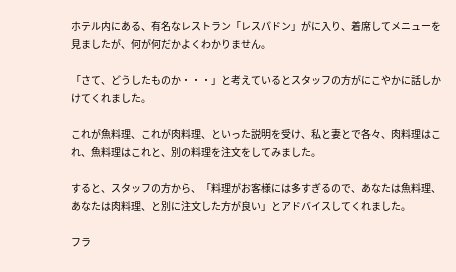ホテル内にある、有名なレストラン「レスパドン」がに入り、着席してメニューを見ましたが、何が何だかよくわかりません。

「さて、どうしたものか・・・」と考えているとスタッフの方がにこやかに話しかけてくれました。

これが魚料理、これが肉料理、といった説明を受け、私と妻とで各々、肉料理はこれ、魚料理はこれと、別の料理を注文をしてみました。

すると、スタッフの方から、「料理がお客様には多すぎるので、あなたは魚料理、あなたは肉料理、と別に注文した方が良い」とアドバイスしてくれました。

フラ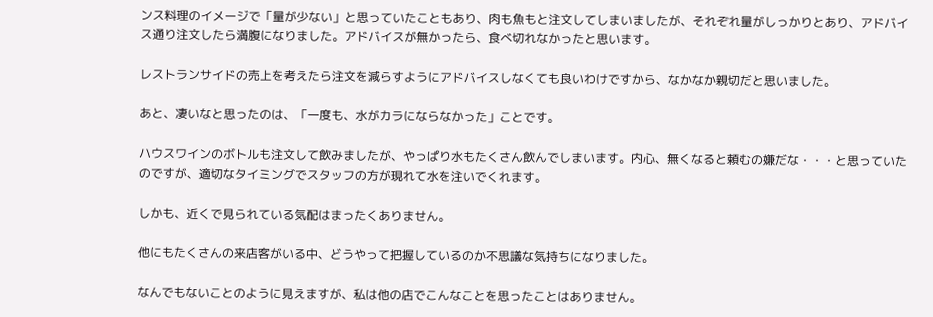ンス料理のイメージで「量が少ない」と思っていたこともあり、肉も魚もと注文してしまいましたが、それぞれ量がしっかりとあり、アドバイス通り注文したら満腹になりました。アドバイスが無かったら、食べ切れなかったと思います。

レストランサイドの売上を考えたら注文を減らすようにアドバイスしなくても良いわけですから、なかなか親切だと思いました。

あと、凄いなと思ったのは、「一度も、水がカラにならなかった」ことです。

ハウスワインのボトルも注文して飲みましたが、やっぱり水もたくさん飲んでしまいます。内心、無くなると頼むの嫌だな・・・と思っていたのですが、適切なタイミングでスタッフの方が現れて水を注いでくれます。

しかも、近くで見られている気配はまったくありません。

他にもたくさんの来店客がいる中、どうやって把握しているのか不思議な気持ちになりました。

なんでもないことのように見えますが、私は他の店でこんなことを思ったことはありません。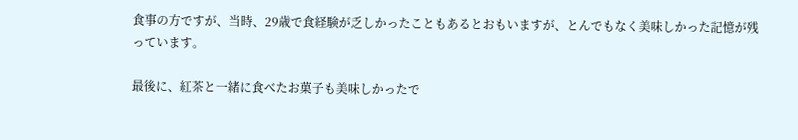食事の方ですが、当時、29歳で食経験が乏しかったこともあるとおもいますが、とんでもなく美味しかった記憶が残っています。

最後に、紅茶と一緒に食べたお菓子も美味しかったで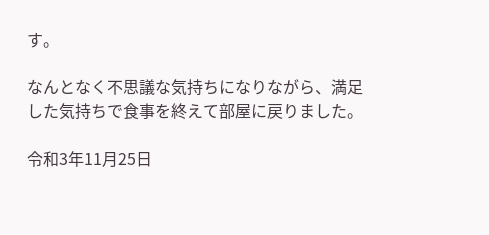す。

なんとなく不思議な気持ちになりながら、満足した気持ちで食事を終えて部屋に戻りました。

令和3年11月25日